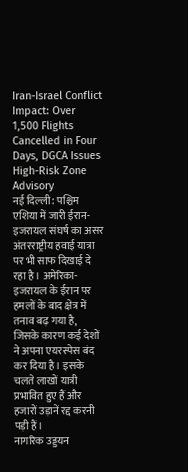Iran-Israel Conflict Impact: Over 1,500 Flights Cancelled in Four Days, DGCA Issues High-Risk Zone Advisory
नई दिल्ली: पश्चिम एशिया में जारी ईरान-इजरायल संघर्ष का असर अंतरराष्ट्रीय हवाई यात्रा पर भी साफ दिखाई दे रहा है। अमेरिका-इजरायल के ईरान पर हमलों के बाद क्षेत्र में तनाव बढ़ गया है, जिसके कारण कई देशों ने अपना एयरस्पेस बंद कर दिया है। इसके चलते लाखों यात्री प्रभावित हुए हैं और हजारों उड़ानें रद्द करनी पड़ी हैं।
नागरिक उड्डयन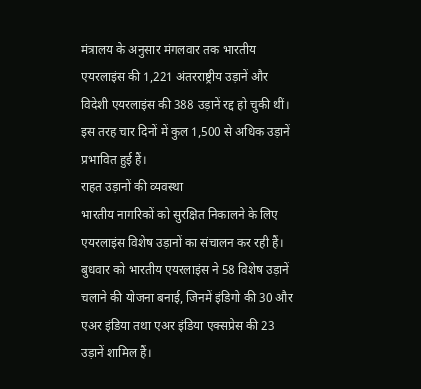मंत्रालय के अनुसार मंगलवार तक भारतीय एयरलाइंस की 1,221 अंतरराष्ट्रीय उड़ानें और विदेशी एयरलाइंस की 388 उड़ानें रद्द हो चुकी थीं। इस तरह चार दिनों में कुल 1,500 से अधिक उड़ानें प्रभावित हुई हैं।
राहत उड़ानों की व्यवस्था
भारतीय नागरिकों को सुरक्षित निकालने के लिए एयरलाइंस विशेष उड़ानों का संचालन कर रही हैं। बुधवार को भारतीय एयरलाइंस ने 58 विशेष उड़ानें चलाने की योजना बनाई, जिनमें इंडिगो की 30 और एअर इंडिया तथा एअर इंडिया एक्सप्रेस की 23 उड़ानें शामिल हैं।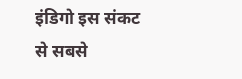इंडिगो इस संकट से सबसे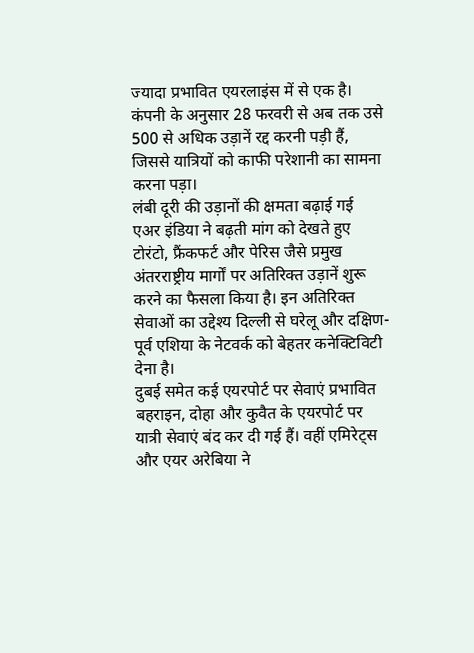ज्यादा प्रभावित एयरलाइंस में से एक है। कंपनी के अनुसार 28 फरवरी से अब तक उसे 500 से अधिक उड़ानें रद्द करनी पड़ी हैं, जिससे यात्रियों को काफी परेशानी का सामना करना पड़ा।
लंबी दूरी की उड़ानों की क्षमता बढ़ाई गई
एअर इंडिया ने बढ़ती मांग को देखते हुए टोरंटो, फ्रैंकफर्ट और पेरिस जैसे प्रमुख अंतरराष्ट्रीय मार्गों पर अतिरिक्त उड़ानें शुरू करने का फैसला किया है। इन अतिरिक्त सेवाओं का उद्देश्य दिल्ली से घरेलू और दक्षिण-पूर्व एशिया के नेटवर्क को बेहतर कनेक्टिविटी देना है।
दुबई समेत कई एयरपोर्ट पर सेवाएं प्रभावित
बहराइन, दोहा और कुवैत के एयरपोर्ट पर यात्री सेवाएं बंद कर दी गई हैं। वहीं एमिरेट्स और एयर अरेबिया ने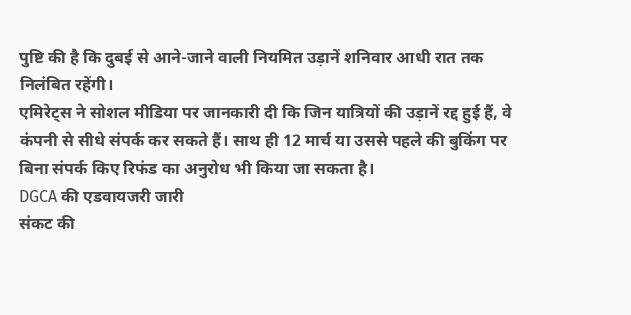पुष्टि की है कि दुबई से आने-जाने वाली नियमित उड़ानें शनिवार आधी रात तक निलंबित रहेंगी।
एमिरेट्स ने सोशल मीडिया पर जानकारी दी कि जिन यात्रियों की उड़ानें रद्द हुई हैं, वे कंपनी से सीधे संपर्क कर सकते हैं। साथ ही 12 मार्च या उससे पहले की बुकिंग पर बिना संपर्क किए रिफंड का अनुरोध भी किया जा सकता है।
DGCA की एडवायजरी जारी
संकट की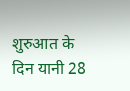शुरुआत के दिन यानी 28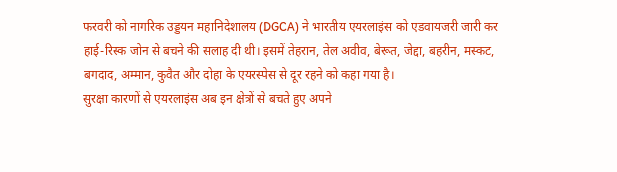फरवरी को नागरिक उड्डयन महानिदेशालय (DGCA) ने भारतीय एयरलाइंस को एडवायजरी जारी कर हाई-रिस्क जोन से बचने की सलाह दी थी। इसमें तेहरान, तेल अवीव, बेरूत, जेद्दा, बहरीन, मस्कट, बगदाद, अम्मान, कुवैत और दोहा के एयरस्पेस से दूर रहने को कहा गया है।
सुरक्षा कारणों से एयरलाइंस अब इन क्षेत्रों से बचते हुए अपने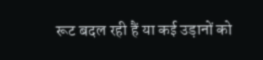रूट बदल रही हैं या कई उड़ानों को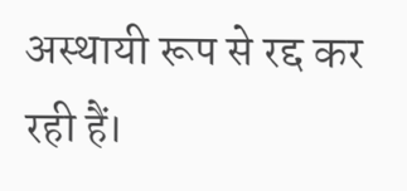अस्थायी रूप से रद्द कर रही हैं।